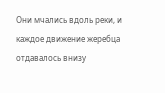Они мчались вдоль реки, и каждое движение жеребца отдавалось внизу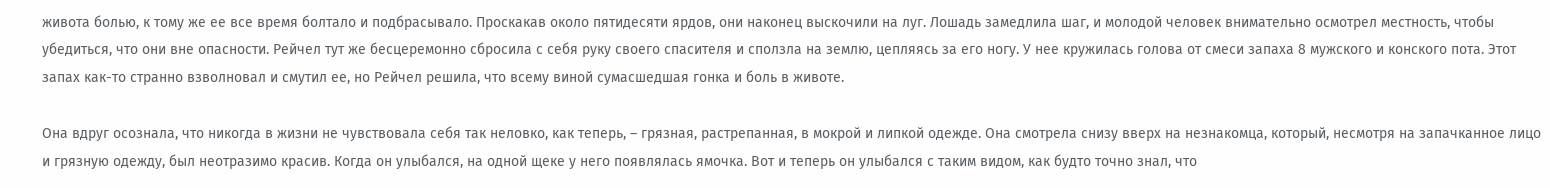живота болью, к тому же ее все время болтало и подбрасывало. Проскакав около пятидесяти ярдов, они наконец выскочили на луг. Лошадь замедлила шаг, и молодой человек внимательно осмотрел местность, чтобы убедиться, что они вне опасности. Рейчел тут же бесцеремонно сбросила с себя руку своего спасителя и сползла на землю, цепляясь за его ногу. У нее кружилась голова от смеси запаха 8 мужского и конского пота. Этот запах как-то странно взволновал и смутил ее, но Рейчел решила, что всему виной сумасшедшая гонка и боль в животе.

Она вдруг осознала, что никогда в жизни не чувствовала себя так неловко, как теперь, – грязная, растрепанная, в мокрой и липкой одежде. Она смотрела снизу вверх на незнакомца, который, несмотря на запачканное лицо и грязную одежду, был неотразимо красив. Когда он улыбался, на одной щеке у него появлялась ямочка. Вот и теперь он улыбался с таким видом, как будто точно знал, что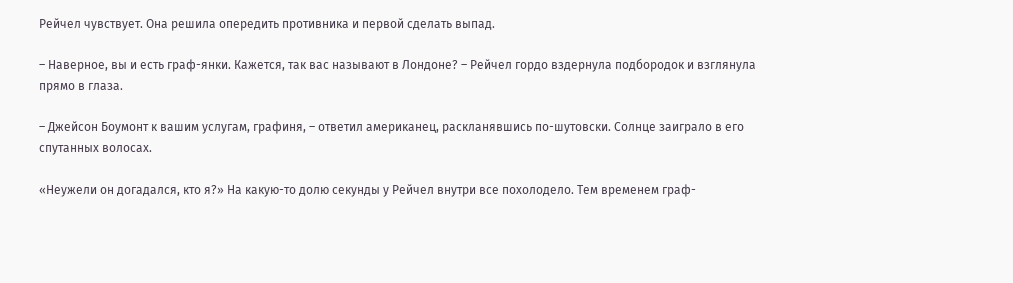Рейчел чувствует. Она решила опередить противника и первой сделать выпад.

– Наверное, вы и есть граф-янки. Кажется, так вас называют в Лондоне? – Рейчел гордо вздернула подбородок и взглянула прямо в глаза.

– Джейсон Боумонт к вашим услугам, графиня, – ответил американец, раскланявшись по-шутовски. Солнце заиграло в его спутанных волосах.

«Неужели он догадался, кто я?» На какую-то долю секунды у Рейчел внутри все похолодело. Тем временем граф-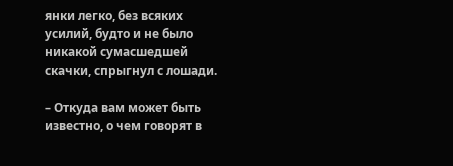янки легко, без всяких усилий, будто и не было никакой сумасшедшей скачки, спрыгнул с лошади.

– Откуда вам может быть известно, о чем говорят в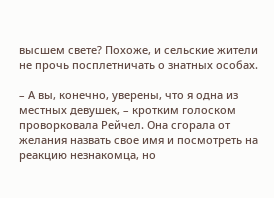высшем свете? Похоже, и сельские жители не прочь посплетничать о знатных особах.

– А вы, конечно, уверены, что я одна из местных девушек, – кротким голоском проворковала Рейчел. Она сгорала от желания назвать свое имя и посмотреть на реакцию незнакомца, но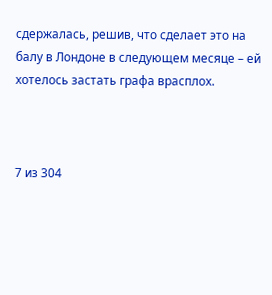сдержалась, решив, что сделает это на балу в Лондоне в следующем месяце – ей хотелось застать графа врасплох.



7 из 304